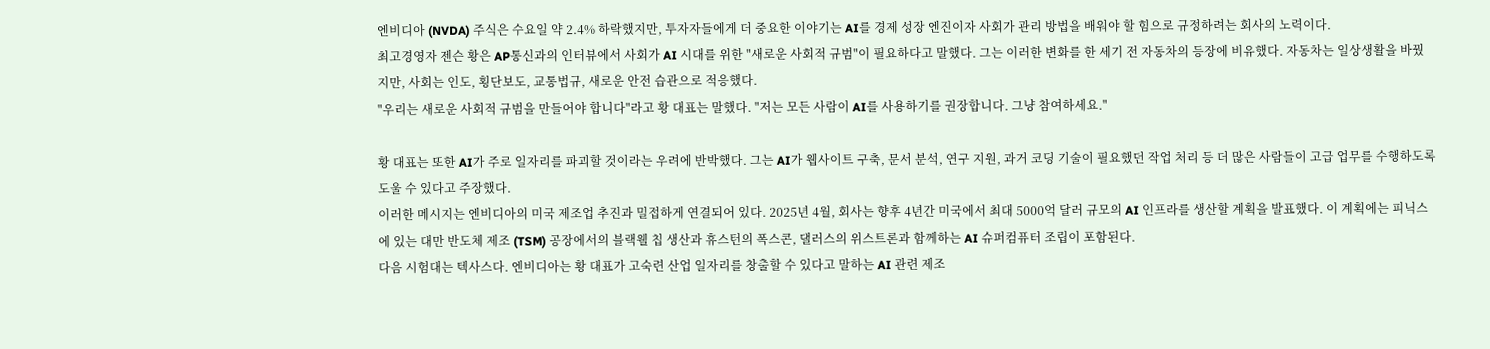엔비디아 (NVDA) 주식은 수요일 약 2.4% 하락했지만, 투자자들에게 더 중요한 이야기는 AI를 경제 성장 엔진이자 사회가 관리 방법을 배워야 할 힘으로 규정하려는 회사의 노력이다.
최고경영자 젠슨 황은 AP통신과의 인터뷰에서 사회가 AI 시대를 위한 "새로운 사회적 규범"이 필요하다고 말했다. 그는 이러한 변화를 한 세기 전 자동차의 등장에 비유했다. 자동차는 일상생활을 바꿨지만, 사회는 인도, 횡단보도, 교통법규, 새로운 안전 습관으로 적응했다.
"우리는 새로운 사회적 규범을 만들어야 합니다"라고 황 대표는 말했다. "저는 모든 사람이 AI를 사용하기를 권장합니다. 그냥 참여하세요."

황 대표는 또한 AI가 주로 일자리를 파괴할 것이라는 우려에 반박했다. 그는 AI가 웹사이트 구축, 문서 분석, 연구 지원, 과거 코딩 기술이 필요했던 작업 처리 등 더 많은 사람들이 고급 업무를 수행하도록 도울 수 있다고 주장했다.
이러한 메시지는 엔비디아의 미국 제조업 추진과 밀접하게 연결되어 있다. 2025년 4월, 회사는 향후 4년간 미국에서 최대 5000억 달러 규모의 AI 인프라를 생산할 계획을 발표했다. 이 계획에는 피닉스에 있는 대만 반도체 제조 (TSM) 공장에서의 블랙웰 칩 생산과 휴스턴의 폭스콘, 댈러스의 위스트론과 함께하는 AI 슈퍼컴퓨터 조립이 포함된다.
다음 시험대는 텍사스다. 엔비디아는 황 대표가 고숙련 산업 일자리를 창출할 수 있다고 말하는 AI 관련 제조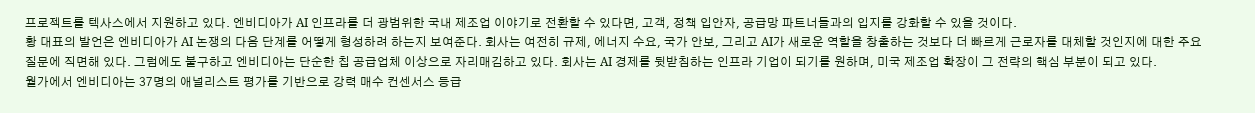프로젝트를 텍사스에서 지원하고 있다. 엔비디아가 AI 인프라를 더 광범위한 국내 제조업 이야기로 전환할 수 있다면, 고객, 정책 입안자, 공급망 파트너들과의 입지를 강화할 수 있을 것이다.
황 대표의 발언은 엔비디아가 AI 논쟁의 다음 단계를 어떻게 형성하려 하는지 보여준다. 회사는 여전히 규제, 에너지 수요, 국가 안보, 그리고 AI가 새로운 역할을 창출하는 것보다 더 빠르게 근로자를 대체할 것인지에 대한 주요 질문에 직면해 있다. 그럼에도 불구하고 엔비디아는 단순한 칩 공급업체 이상으로 자리매김하고 있다. 회사는 AI 경제를 뒷받침하는 인프라 기업이 되기를 원하며, 미국 제조업 확장이 그 전략의 핵심 부분이 되고 있다.
월가에서 엔비디아는 37명의 애널리스트 평가를 기반으로 강력 매수 컨센서스 등급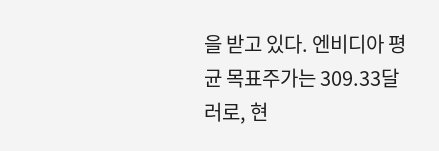을 받고 있다. 엔비디아 평균 목표주가는 309.33달러로, 현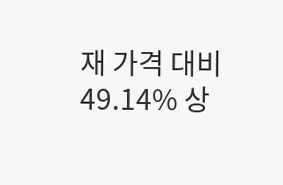재 가격 대비 49.14% 상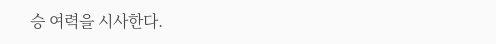승 여력을 시사한다.